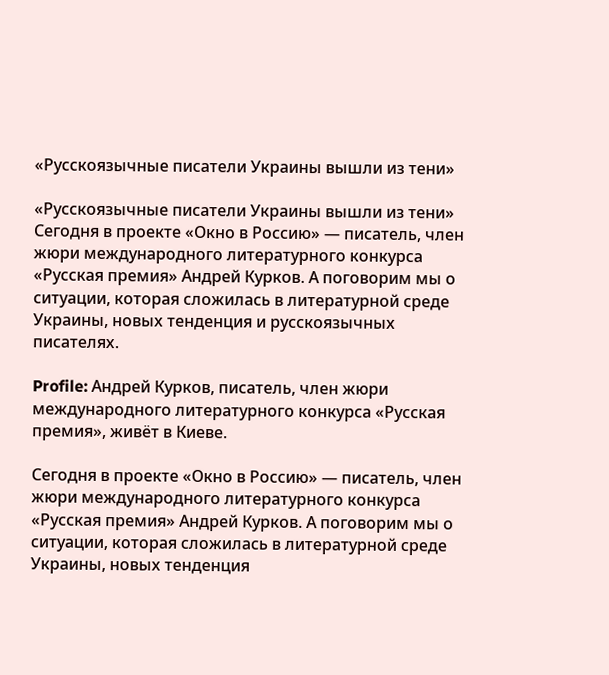«Русскоязычные писатели Украины вышли из тени»

«Русскоязычные писатели Украины вышли из тени»
Сегодня в проекте «Окно в Россию» — писатель, член жюри международного литературного конкурса «Русская премия» Андрей Курков. А поговорим мы о ситуации, которая сложилась в литературной среде Украины, новых тенденция и русскоязычных писателях.

Profile: Андрей Курков, писатель, член жюри международного литературного конкурса «Русская премия», живёт в Киеве.

Сегодня в проекте «Окно в Россию» — писатель, член жюри международного литературного конкурса «Русская премия» Андрей Курков. А поговорим мы о ситуации, которая сложилась в литературной среде Украины, новых тенденция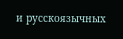и русскоязычных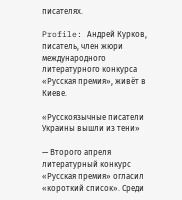писателях.

Profile: Андрей Курков, писатель, член жюри международного литературного конкурса «Русская премия», живёт в Киеве.

«Русскоязычные писатели Украины вышли из тени»

— Второго апреля литературный конкурс «Русская премия» огласил «короткий список». Среди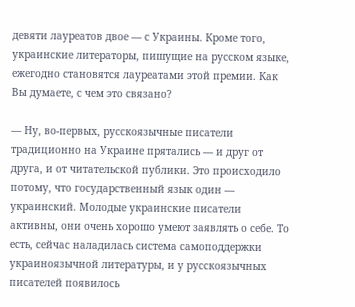девяти лауреатов двое — с Украины. Кроме того, украинские литераторы, пишущие на русском языке, ежегодно становятся лауреатами этой премии. Как Вы думаете, с чем это связано?

— Ну, во-первых, русскоязычные писатели традиционно на Украине прятались — и друг от друга, и от читательской публики. Это происходило потому, что государственный язык один — украинский. Молодые украинские писатели активны, они очень хорошо умеют заявлять о себе. То есть, сейчас наладилась система самоподдержки украиноязычной литературы, и у русскоязычных писателей появилось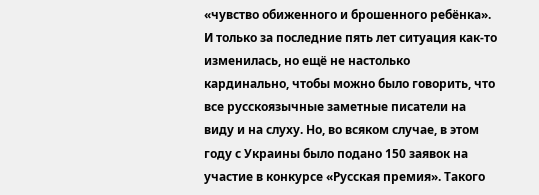«чувство обиженного и брошенного ребёнка». И только за последние пять лет ситуация как-то изменилась, но ещё не настолько кардинально, чтобы можно было говорить, что все русскоязычные заметные писатели на виду и на слуху. Но, во всяком случае, в этом году с Украины было подано 150 заявок на участие в конкурсе «Русская премия». Такого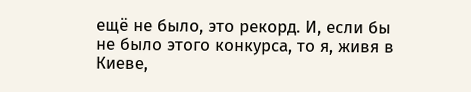ещё не было, это рекорд. И, если бы не было этого конкурса, то я, живя в Киеве,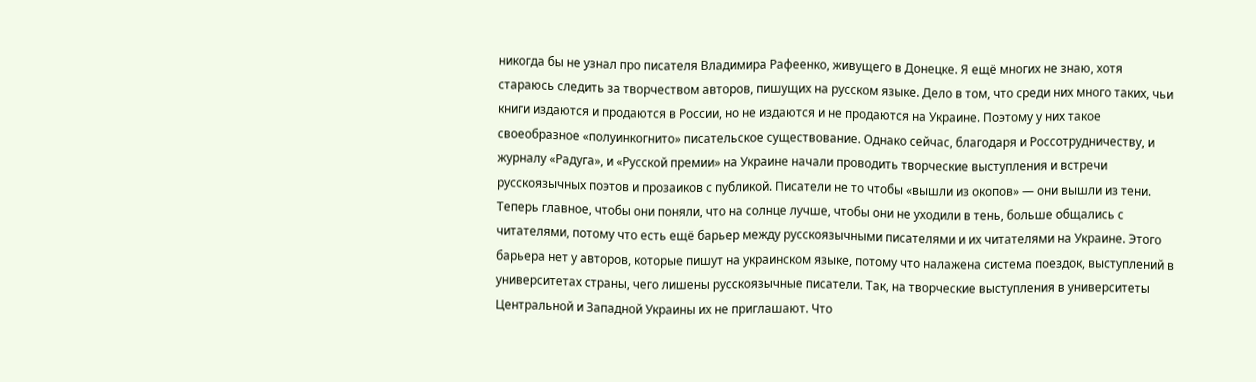никогда бы не узнал про писателя Владимира Рафеенко, живущего в Донецке. Я ещё многих не знаю, хотя стараюсь следить за творчеством авторов, пишущих на русском языке. Дело в том, что среди них много таких, чьи книги издаются и продаются в России, но не издаются и не продаются на Украине. Поэтому у них такое своеобразное «полуинкогнито» писательское существование. Однако сейчас, благодаря и Россотрудничеству, и журналу «Радуга», и «Русской премии» на Украине начали проводить творческие выступления и встречи русскоязычных поэтов и прозаиков с публикой. Писатели не то чтобы «вышли из окопов» — они вышли из тени. Теперь главное, чтобы они поняли, что на солнце лучше, чтобы они не уходили в тень, больше общались с читателями, потому что есть ещё барьер между русскоязычными писателями и их читателями на Украине. Этого барьера нет у авторов, которые пишут на украинском языке, потому что налажена система поездок, выступлений в университетах страны, чего лишены русскоязычные писатели. Так, на творческие выступления в университеты Центральной и Западной Украины их не приглашают. Что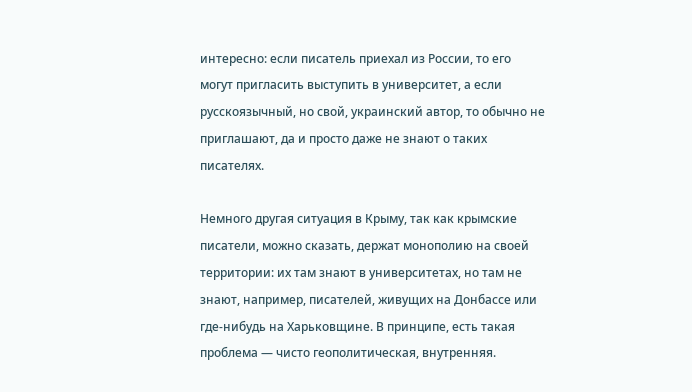интересно: если писатель приехал из России, то его могут пригласить выступить в университет, а если русскоязычный, но свой, украинский автор, то обычно не приглашают, да и просто даже не знают о таких писателях.

Немного другая ситуация в Крыму, так как крымские писатели, можно сказать, держат монополию на своей территории: их там знают в университетах, но там не знают, например, писателей, живущих на Донбассе или где-нибудь на Харьковщине. В принципе, есть такая проблема — чисто геополитическая, внутренняя.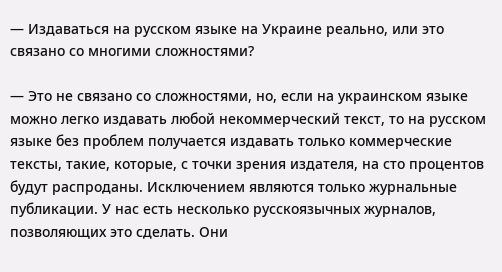— Издаваться на русском языке на Украине реально, или это связано со многими сложностями?

— Это не связано со сложностями, но, если на украинском языке можно легко издавать любой некоммерческий текст, то на русском языке без проблем получается издавать только коммерческие тексты, такие, которые, с точки зрения издателя, на сто процентов будут распроданы. Исключением являются только журнальные публикации. У нас есть несколько русскоязычных журналов, позволяющих это сделать. Они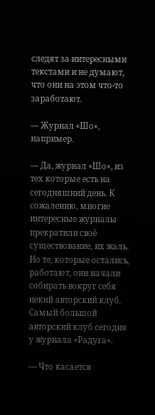следят за интересными текстами и не думают, что они на этом что-то заработают.

— Журнал «Шо», например.

— Да, журнал «Шо», из тех которые есть на сегодняшний день. К сожалению, многие интересные журналы прекратили своё существование, их жаль. Но те, которые остались, работают, они начали собирать вокруг себя некий авторский клуб. Самый большой авторский клуб сегодня у журнала «Радуга».

— Что касается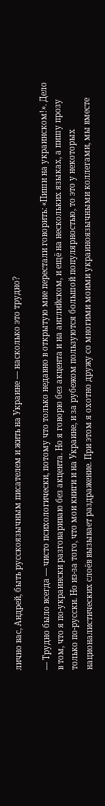лично вас, Андрей, быть русскоязычным писателем и жить на Украине — насколько это трудно?

— Трудно было всегда — чисто психологически, потому что только недавно в открытую мне перестали говорить: «Пиши на украинском!». Дело в том, что я по-украински разговариваю без акцента. Но я говорю без акцента и на английском, и ещё на нескольких языках, а пишу прозу только по-русски. Но из-за того, что мои книги и на Украине, и за рубежом пользуются большой популярностью, то это у некоторых националистических слоёв вызывает раздражение. При этом я охотно дружу со многими моими украиноязычными коллегами, мы вместе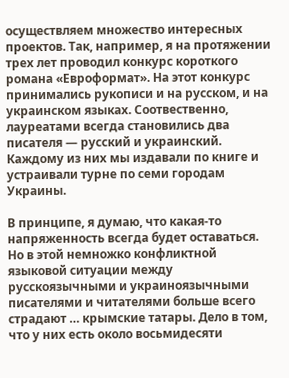осуществляем множество интересных проектов. Так, например, я на протяжении трех лет проводил конкурс короткого романа «Евроформат». На этот конкурс принимались рукописи и на русском, и на украинском языках. Соотвественно, лауреатами всегда становились два писателя — русский и украинский. Каждому из них мы издавали по книге и устраивали турне по семи городам Украины.

В принципе, я думаю, что какая-то напряженность всегда будет оставаться. Но в этой немножко конфликтной языковой ситуации между русскоязычными и украиноязычными писателями и читателями больше всего страдают … крымские татары. Дело в том, что у них есть около восьмидесяти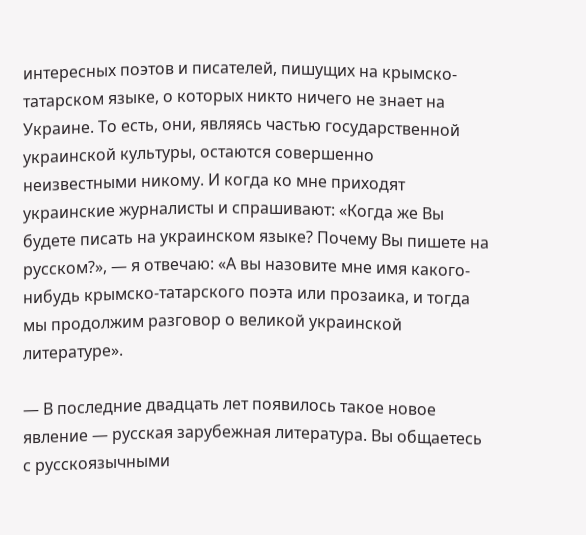интересных поэтов и писателей, пишущих на крымско-татарском языке, о которых никто ничего не знает на Украине. То есть, они, являясь частью государственной украинской культуры, остаются совершенно неизвестными никому. И когда ко мне приходят украинские журналисты и спрашивают: «Когда же Вы будете писать на украинском языке? Почему Вы пишете на русском?», — я отвечаю: «А вы назовите мне имя какого-нибудь крымско-татарского поэта или прозаика, и тогда мы продолжим разговор о великой украинской литературе».

— В последние двадцать лет появилось такое новое явление — русская зарубежная литература. Вы общаетесь с русскоязычными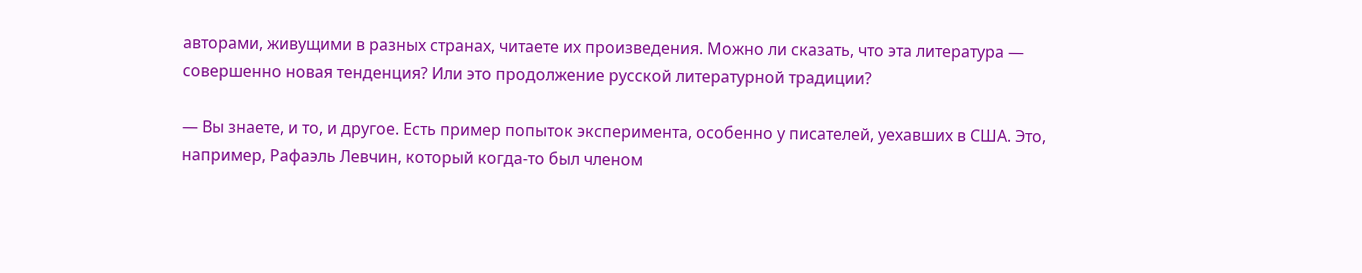авторами, живущими в разных странах, читаете их произведения. Можно ли сказать, что эта литература — совершенно новая тенденция? Или это продолжение русской литературной традиции?

— Вы знаете, и то, и другое. Есть пример попыток эксперимента, особенно у писателей, уехавших в США. Это, например, Рафаэль Левчин, который когда-то был членом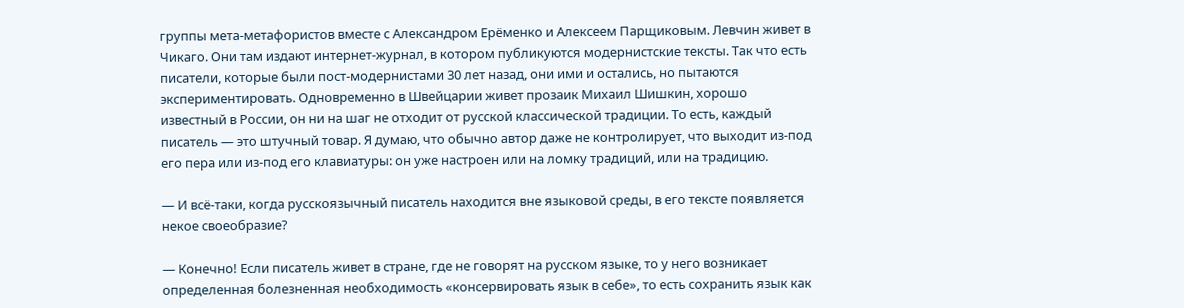группы мета-метафористов вместе с Александром Ерёменко и Алексеем Парщиковым. Левчин живет в Чикаго. Они там издают интернет-журнал, в котором публикуются модернистские тексты. Так что есть писатели, которые были пост-модернистами 30 лет назад, они ими и остались, но пытаются экспериментировать. Одновременно в Швейцарии живет прозаик Михаил Шишкин, хорошо известный в России, он ни на шаг не отходит от русской классической традиции. То есть, каждый писатель — это штучный товар. Я думаю, что обычно автор даже не контролирует, что выходит из-под его пера или из-под его клавиатуры: он уже настроен или на ломку традиций, или на традицию.

— И всё-таки, когда русскоязычный писатель находится вне языковой среды, в его тексте появляется некое своеобразие?

— Конечно! Если писатель живет в стране, где не говорят на русском языке, то у него возникает определенная болезненная необходимость «консервировать язык в себе», то есть сохранить язык как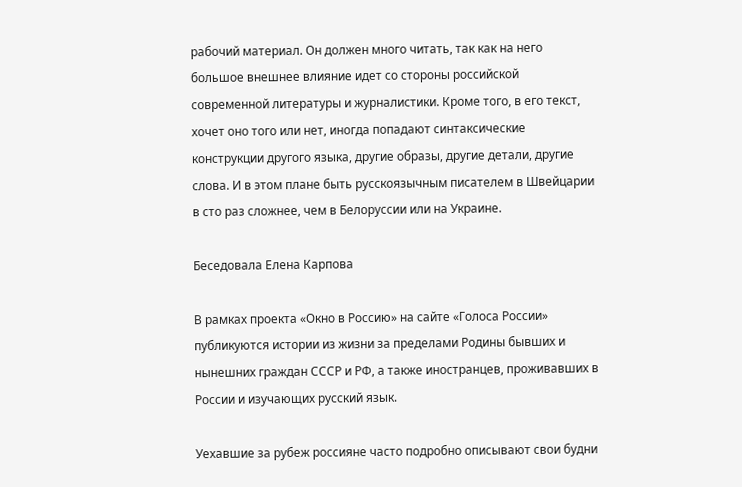рабочий материал. Он должен много читать, так как на него большое внешнее влияние идет со стороны российской современной литературы и журналистики. Кроме того, в его текст, хочет оно того или нет, иногда попадают синтаксические конструкции другого языка, другие образы, другие детали, другие слова. И в этом плане быть русскоязычным писателем в Швейцарии в сто раз сложнее, чем в Белоруссии или на Украине.

Беседовала Елена Карпова

В рамках проекта «Окно в Россию» на сайте «Голоса России» публикуются истории из жизни за пределами Родины бывших и нынешних граждан СССР и РФ, а также иностранцев, проживавших в России и изучающих русский язык.

Уехавшие за рубеж россияне часто подробно описывают свои будни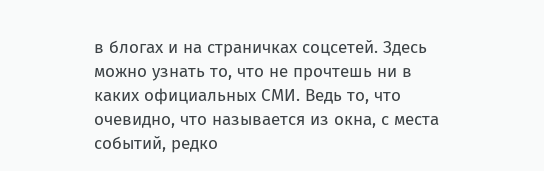в блогах и на страничках соцсетей. Здесь можно узнать то, что не прочтешь ни в каких официальных СМИ. Ведь то, что очевидно, что называется из окна, с места событий, редко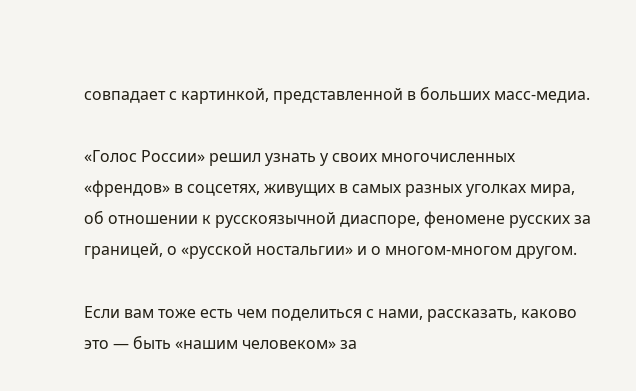совпадает с картинкой, представленной в больших масс-медиа.

«Голос России» решил узнать у своих многочисленных «френдов» в соцсетях, живущих в самых разных уголках мира, об отношении к русскоязычной диаспоре, феномене русских за границей, о «русской ностальгии» и о многом-многом другом.

Если вам тоже есть чем поделиться с нами, рассказать, каково это — быть «нашим человеком» за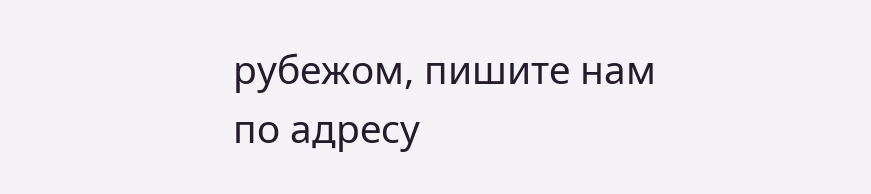рубежом, пишите нам по адресу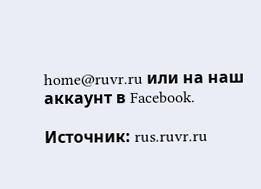home@ruvr.ru или на наш аккаунт в Facebook.

Источник: rus.ruvr.ru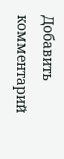Добавить комментарий